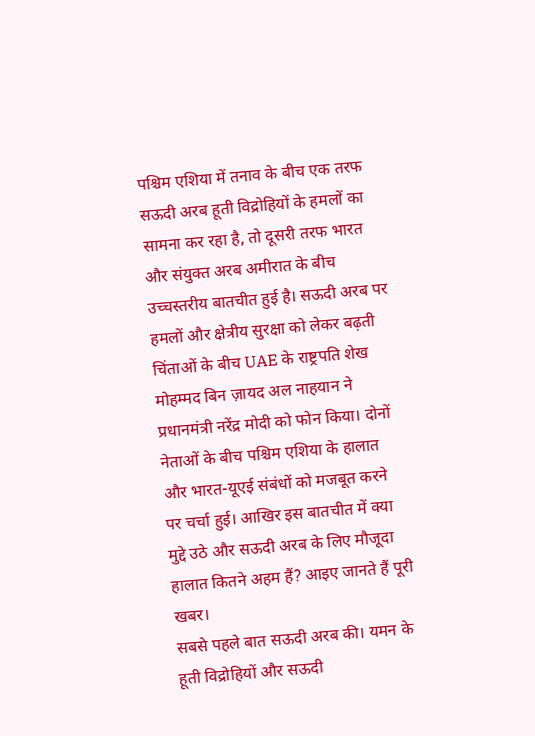पश्चिम एशिया में तनाव के बीच एक तरफ सऊदी अरब हूती विद्रोहियों के हमलों का सामना कर रहा है, तो दूसरी तरफ भारत और संयुक्त अरब अमीरात के बीच उच्चस्तरीय बातचीत हुई है। सऊदी अरब पर हमलों और क्षेत्रीय सुरक्षा को लेकर बढ़ती चिंताओं के बीच UAE के राष्ट्रपति शेख मोहम्मद बिन ज़ायद अल नाहयान ने प्रधानमंत्री नरेंद्र मोदी को फोन किया। दोनों नेताओं के बीच पश्चिम एशिया के हालात और भारत-यूएई संबंधों को मजबूत करने पर चर्चा हुई। आखिर इस बातचीत में क्या मुद्दे उठे और सऊदी अरब के लिए मौजूदा हालात कितने अहम हैं? आइए जानते हैं पूरी खबर।
सबसे पहले बात सऊदी अरब की। यमन के हूती विद्रोहियों और सऊदी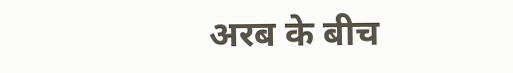अरब के बीच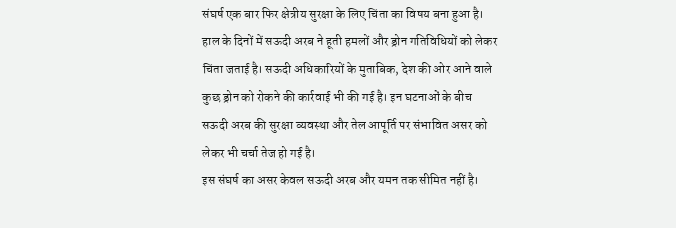संघर्ष एक बार फिर क्षेत्रीय सुरक्षा के लिए चिंता का विषय बना हुआ है। हाल के दिनों में सऊदी अरब ने हूती हमलों और ड्रोन गतिविधियों को लेकर चिंता जताई है। सऊदी अधिकारियों के मुताबिक, देश की ओर आने वाले कुछ ड्रोन को रोकने की कार्रवाई भी की गई है। इन घटनाओं के बीच सऊदी अरब की सुरक्षा व्यवस्था और तेल आपूर्ति पर संभावित असर को लेकर भी चर्चा तेज हो गई है।
इस संघर्ष का असर केवल सऊदी अरब और यमन तक सीमित नहीं है।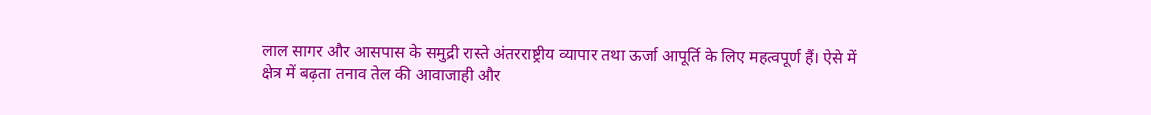लाल सागर और आसपास के समुद्री रास्ते अंतरराष्ट्रीय व्यापार तथा ऊर्जा आपूर्ति के लिए महत्वपूर्ण हैं। ऐसे में क्षेत्र में बढ़ता तनाव तेल की आवाजाही और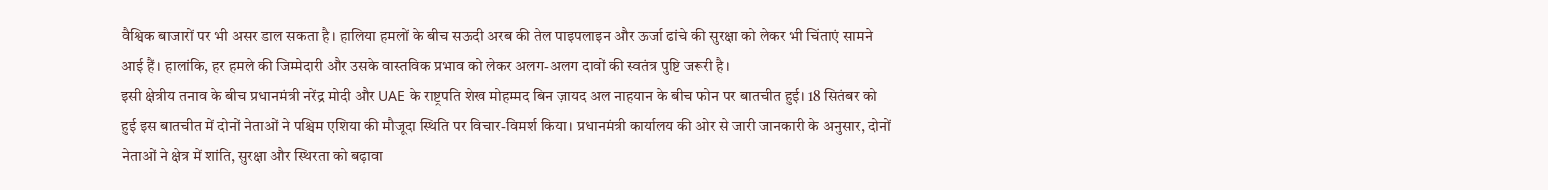वैश्विक बाजारों पर भी असर डाल सकता है। हालिया हमलों के बीच सऊदी अरब की तेल पाइपलाइन और ऊर्जा ढांचे की सुरक्षा को लेकर भी चिंताएं सामने आई हैं। हालांकि, हर हमले की जिम्मेदारी और उसके वास्तविक प्रभाव को लेकर अलग-अलग दावों की स्वतंत्र पुष्टि जरूरी है।
इसी क्षेत्रीय तनाव के बीच प्रधानमंत्री नरेंद्र मोदी और UAE के राष्ट्रपति शेख मोहम्मद बिन ज़ायद अल नाहयान के बीच फोन पर बातचीत हुई। 18 सितंबर को हुई इस बातचीत में दोनों नेताओं ने पश्चिम एशिया की मौजूदा स्थिति पर विचार-विमर्श किया। प्रधानमंत्री कार्यालय की ओर से जारी जानकारी के अनुसार, दोनों नेताओं ने क्षेत्र में शांति, सुरक्षा और स्थिरता को बढ़ावा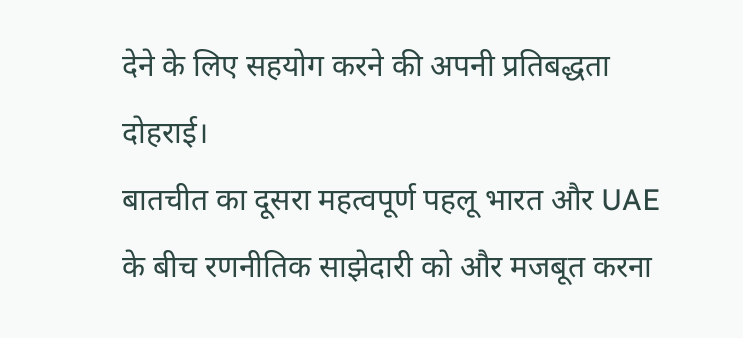देने के लिए सहयोग करने की अपनी प्रतिबद्धता दोहराई।
बातचीत का दूसरा महत्वपूर्ण पहलू भारत और UAE के बीच रणनीतिक साझेदारी को और मजबूत करना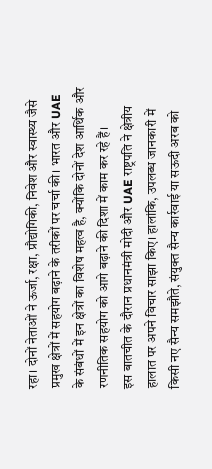रहा। दोनों नेताओं ने ऊर्जा, रक्षा, प्रौद्योगिकी, निवेश और स्वास्थ्य जैसे प्रमुख क्षेत्रों में सहयोग बढ़ाने के तरीकों पर चर्चा की। भारत और UAE के संबंधों में इन क्षेत्रों का विशेष महत्व है, क्योंकि दोनों देश आर्थिक और रणनीतिक सहयोग को आगे बढ़ाने की दिशा में काम कर रहे हैं।
इस बातचीत के दौरान प्रधानमंत्री मोदी और UAE राष्ट्रपति ने क्षेत्रीय हालात पर अपने विचार साझा किए। हालांकि, उपलब्ध जानकारी में किसी नए सैन्य समझौते, संयुक्त सैन्य कार्रवाई या सऊदी अरब को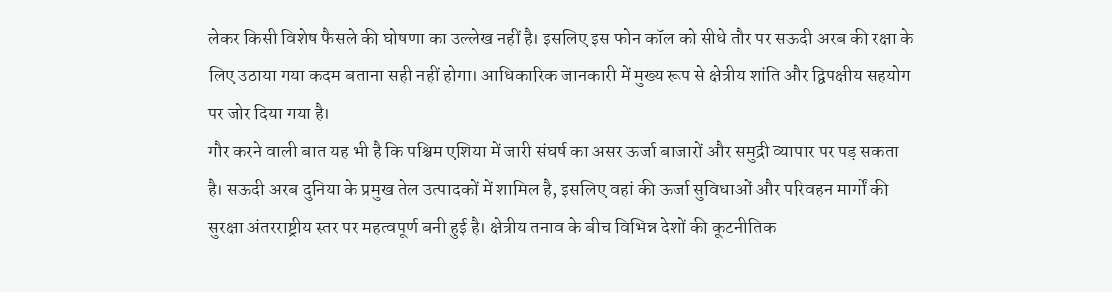लेकर किसी विशेष फैसले की घोषणा का उल्लेख नहीं है। इसलिए इस फोन कॉल को सीधे तौर पर सऊदी अरब की रक्षा के लिए उठाया गया कदम बताना सही नहीं होगा। आधिकारिक जानकारी में मुख्य रूप से क्षेत्रीय शांति और द्विपक्षीय सहयोग पर जोर दिया गया है।
गौर करने वाली बात यह भी है कि पश्चिम एशिया में जारी संघर्ष का असर ऊर्जा बाजारों और समुद्री व्यापार पर पड़ सकता है। सऊदी अरब दुनिया के प्रमुख तेल उत्पादकों में शामिल है, इसलिए वहां की ऊर्जा सुविधाओं और परिवहन मार्गों की सुरक्षा अंतरराष्ट्रीय स्तर पर महत्वपूर्ण बनी हुई है। क्षेत्रीय तनाव के बीच विभिन्न देशों की कूटनीतिक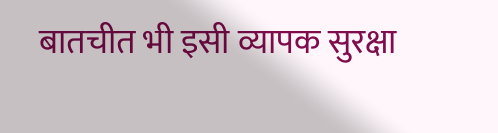बातचीत भी इसी व्यापक सुरक्षा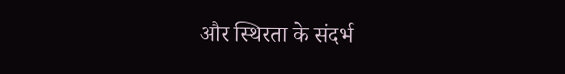और स्थिरता के संदर्भ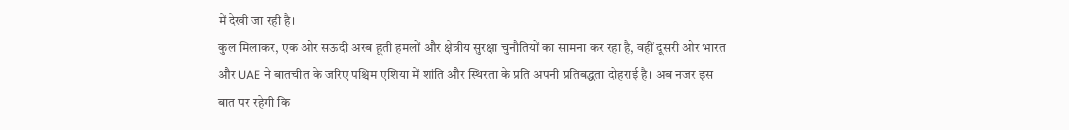में देखी जा रही है।
कुल मिलाकर, एक ओर सऊदी अरब हूती हमलों और क्षेत्रीय सुरक्षा चुनौतियों का सामना कर रहा है, वहीं दूसरी ओर भारत और UAE ने बातचीत के जरिए पश्चिम एशिया में शांति और स्थिरता के प्रति अपनी प्रतिबद्धता दोहराई है। अब नजर इस बात पर रहेगी कि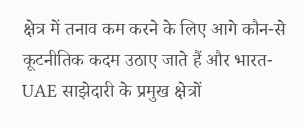क्षेत्र में तनाव कम करने के लिए आगे कौन-से कूटनीतिक कदम उठाए जाते हैं और भारत-UAE साझेदारी के प्रमुख क्षेत्रों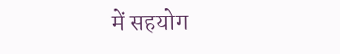में सहयोग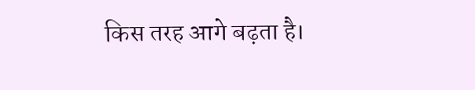किस तरह आगे बढ़ता है।